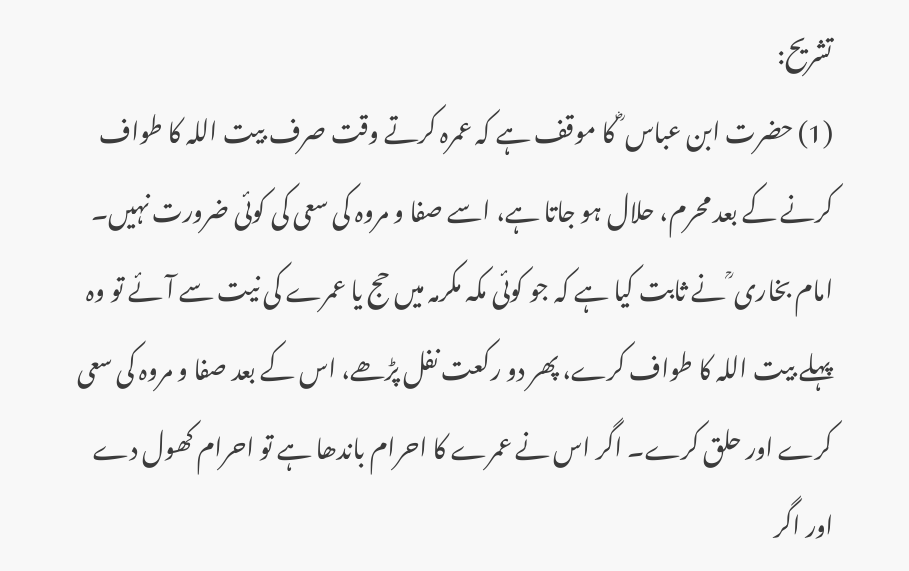تشریح:
(1) حضرت ابن عباس ؓ کا موقف ہے کہ عمرہ کرتے وقت صرف بیت اللہ کا طواف کرنے کے بعد محرم، حلال ہو جاتا ہے، اسے صفا و مروہ کی سعی کی کوئی ضرورت نہیں۔ امام بخاری ؒ نے ثابت کیا ہے کہ جو کوئی مکہ مکرمہ میں حج یا عمرے کی نیت سے آئے تو وہ پہلے بیت اللہ کا طواف کرے، پھر دو رکعت نفل پڑھے، اس کے بعد صفا و مروہ کی سعی کرے اور حلق کرے۔ اگر اس نے عمرے کا احرام باندھا ہے تو احرام کھول دے اور اگر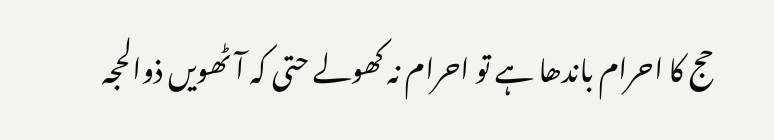حج کا احرام باندھا ہے تو احرام نہ کھولے حتی کہ آٹھویں ذوالحجہ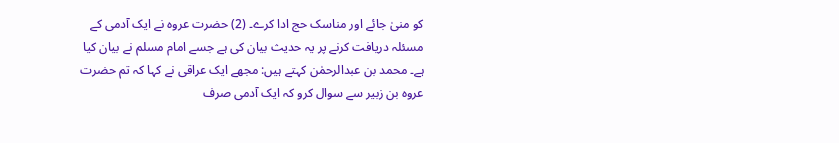کو منیٰ جائے اور مناسک حج ادا کرے۔ (2) حضرت عروہ نے ایک آدمی کے مسئلہ دریافت کرنے پر یہ حدیث بیان کی ہے جسے امام مسلم نے بیان کیا ہے۔ محمد بن عبدالرحمٰن کہتے ہیں: مجھے ایک عراقی نے کہا کہ تم حضرت عروہ بن زبیر سے سوال کرو کہ ایک آدمی صرف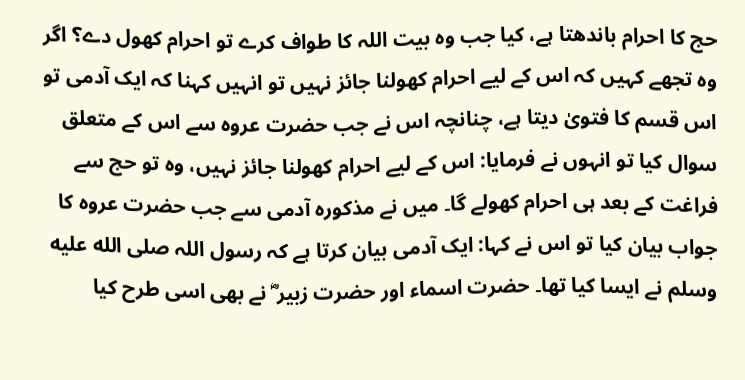حج کا احرام باندھتا ہے، کیا جب وہ بیت اللہ کا طواف کرے تو احرام کھول دے؟ اگر وہ تجھے کہیں کہ اس کے لیے احرام کھولنا جائز نہیں تو انہیں کہنا کہ ایک آدمی تو اس قسم کا فتویٰ دیتا ہے، چنانچہ اس نے جب حضرت عروہ سے اس کے متعلق سوال کیا تو انہوں نے فرمایا: اس کے لیے احرام کھولنا جائز نہیں، وہ تو حج سے فراغت کے بعد ہی احرام کھولے گا۔ میں نے مذکورہ آدمی سے جب حضرت عروہ کا جواب بیان کیا تو اس نے کہا: ایک آدمی بیان کرتا ہے کہ رسول اللہ صلى الله عليه وسلم نے ایسا کیا تھا۔ حضرت اسماء اور حضرت زبیر ؓ نے بھی اسی طرح کیا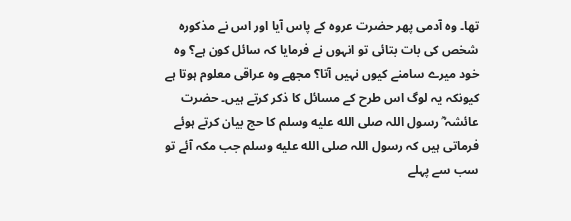تھا۔ وہ آدمی پھر حضرت عروہ کے پاس آیا اور اس نے مذکورہ شخص کی بات بتائی تو انہوں نے فرمایا کہ سائل کون ہے؟ وہ خود میرے سامنے کیوں نہیں آتا؟ مجھے وہ عراقی معلوم ہوتا ہے کیونکہ یہ لوگ اس طرح کے مسائل کا ذکر کرتے ہیں۔ حضرت عائشہ ؓ رسول اللہ صلى الله عليه وسلم کا حج بیان کرتے ہوئے فرماتی ہیں کہ رسول اللہ صلى الله عليه وسلم جب مکہ آئے تو سب سے پہلے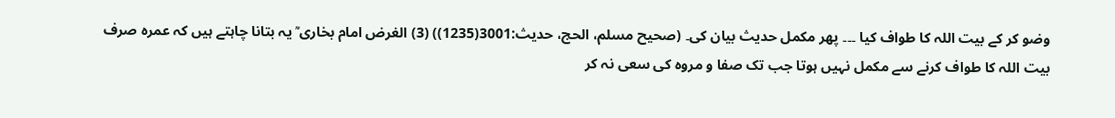وضو کر کے بیت اللہ کا طواف کیا ۔۔۔ پھر مکمل حدیث بیان کی۔ (صحیح مسلم، الحج، حدیث:3001(1235)) (3) الغرض امام بخاری ؒ یہ بتانا چاہتے ہیں کہ عمرہ صرف بیت اللہ کا طواف کرنے سے مکمل نہیں ہوتا جب تک صفا و مروہ کی سعی نہ کر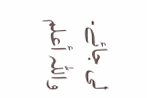لی جائے۔ واللہ أعلم